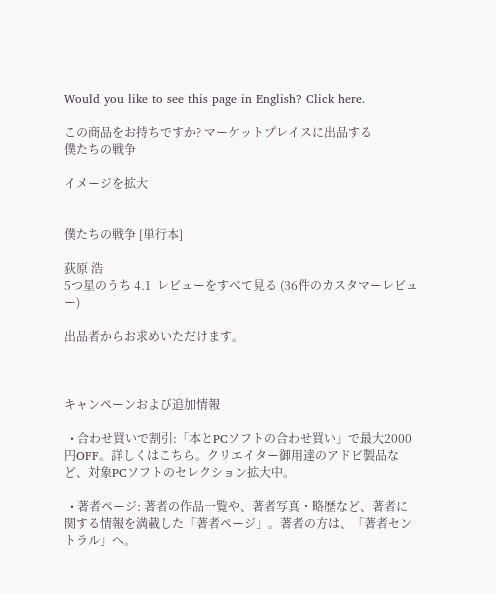Would you like to see this page in English? Click here.

この商品をお持ちですか? マーケットプレイスに出品する
僕たちの戦争

イメージを拡大


僕たちの戦争 [単行本]

荻原 浩
5つ星のうち 4.1  レビューをすべて見る (36件のカスタマーレビュー)

出品者からお求めいただけます。



キャンペーンおよび追加情報

  • 合わせ買いで割引:「本とPCソフトの合わせ買い」で最大2000円OFF。詳しくはこちら。クリエイター御用達のアドビ製品など、対象PCソフトのセレクション拡大中。

  • 著者ページ: 著者の作品一覧や、著者写真・略歴など、著者に関する情報を満載した「著者ページ」。著者の方は、「著者セントラル」へ。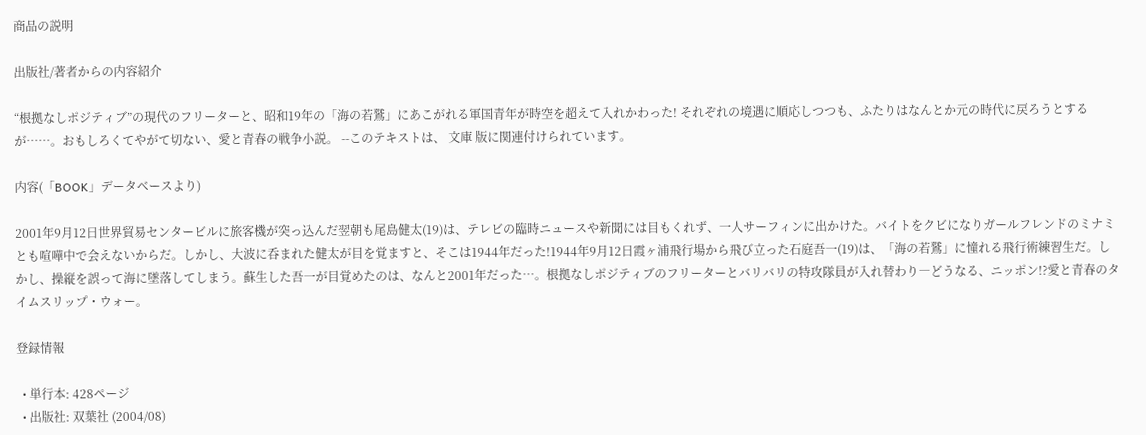商品の説明

出版社/著者からの内容紹介

“根拠なしポジティブ”の現代のフリーターと、昭和19年の「海の若鷲」にあこがれる軍国青年が時空を超えて入れかわった! それぞれの境遇に順応しつつも、ふたりはなんとか元の時代に戻ろうとするが……。おもしろくてやがて切ない、愛と青春の戦争小説。 --このテキストは、 文庫 版に関連付けられています。

内容(「BOOK」データベースより)

2001年9月12日世界貿易センタービルに旅客機が突っ込んだ翌朝も尾島健太(19)は、テレビの臨時ニュースや新聞には目もくれず、一人サーフィンに出かけた。バイトをクビになりガールフレンドのミナミとも喧嘩中で会えないからだ。しかし、大波に呑まれた健太が目を覚ますと、そこは1944年だった!1944年9月12日霞ヶ浦飛行場から飛び立った石庭吾一(19)は、「海の若鷲」に憧れる飛行術練習生だ。しかし、操縦を誤って海に墜落してしまう。蘇生した吾一が目覚めたのは、なんと2001年だった…。根拠なしポジティブのフリーターとバリバリの特攻隊員が入れ替わり―どうなる、ニッポン!?愛と青春のタイムスリップ・ウォー。

登録情報

  • 単行本: 428ページ
  • 出版社: 双葉社 (2004/08)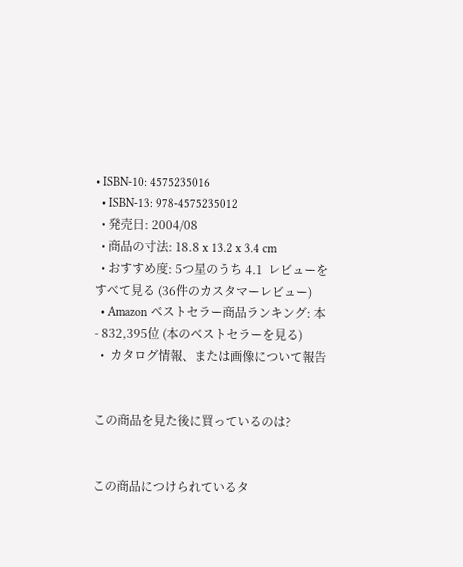• ISBN-10: 4575235016
  • ISBN-13: 978-4575235012
  • 発売日: 2004/08
  • 商品の寸法: 18.8 x 13.2 x 3.4 cm
  • おすすめ度: 5つ星のうち 4.1  レビューをすべて見る (36件のカスタマーレビュー)
  • Amazon ベストセラー商品ランキング: 本 - 832,395位 (本のベストセラーを見る)
  •  カタログ情報、または画像について報告


この商品を見た後に買っているのは?


この商品につけられているタ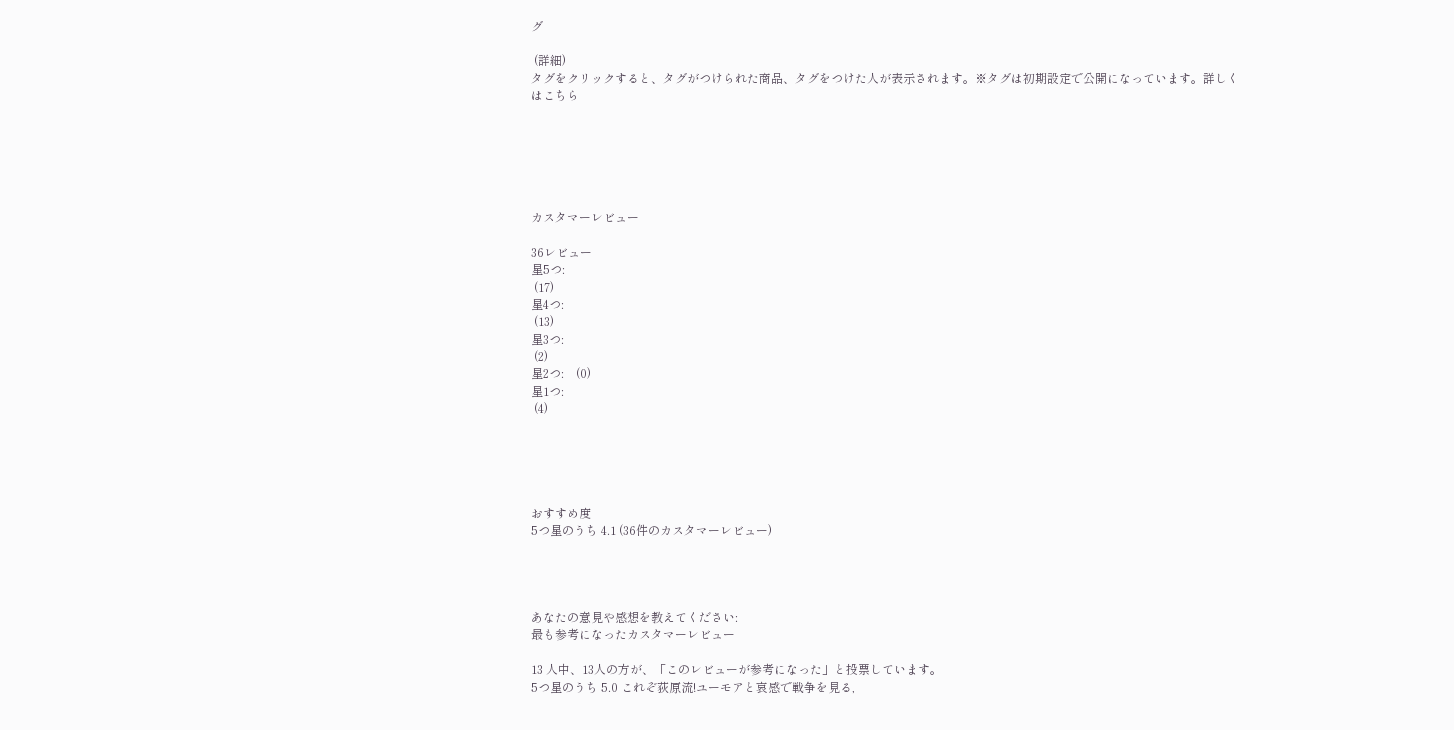グ

 (詳細)
タグをクリックすると、タグがつけられた商品、タグをつけた人が表示されます。※タグは初期設定で公開になっています。詳しくはこちら






カスタマーレビュー

36レビュー
星5つ:
 (17)
星4つ:
 (13)
星3つ:
 (2)
星2つ:    (0)
星1つ:
 (4)





おすすめ度
5つ星のうち 4.1 (36件のカスタマーレビュー)




あなたの意見や感想を教えてください:
最も参考になったカスタマーレビュー

13 人中、13人の方が、「このレビューが参考になった」と投票しています。
5つ星のうち 5.0 これぞ荻原流!ユーモアと哀感で戦争を見る,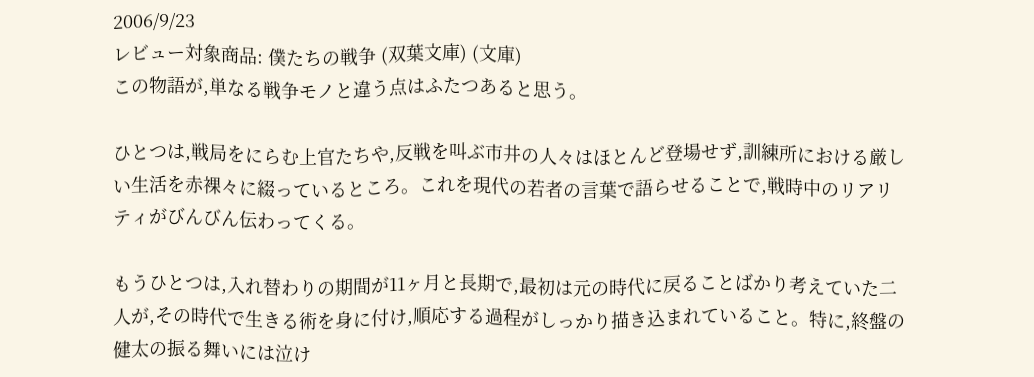2006/9/23
レビュー対象商品: 僕たちの戦争 (双葉文庫) (文庫)
この物語が,単なる戦争モノと違う点はふたつあると思う。

ひとつは,戦局をにらむ上官たちや,反戦を叫ぶ市井の人々はほとんど登場せず,訓練所における厳しい生活を赤裸々に綴っているところ。これを現代の若者の言葉で語らせることで,戦時中のリアリティがびんびん伝わってくる。

もうひとつは,入れ替わりの期間が11ヶ月と長期で,最初は元の時代に戻ることばかり考えていた二人が,その時代で生きる術を身に付け,順応する過程がしっかり描き込まれていること。特に,終盤の健太の振る舞いには泣け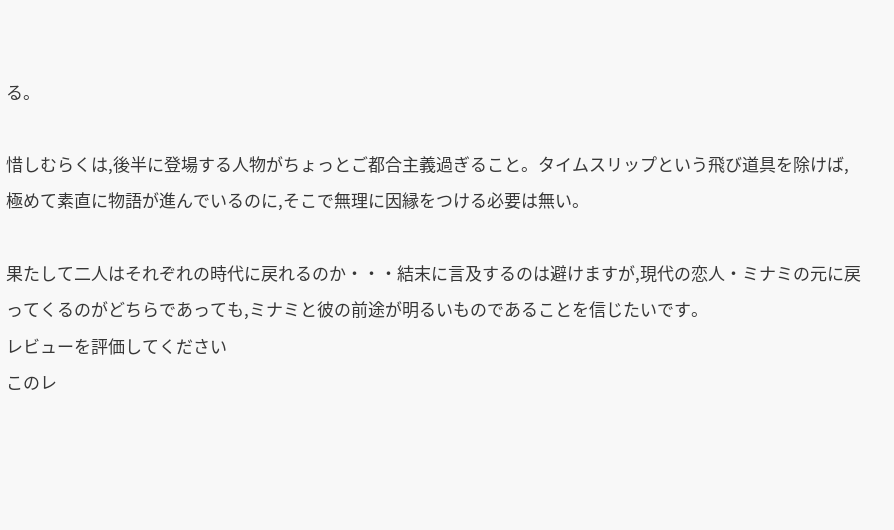る。

惜しむらくは,後半に登場する人物がちょっとご都合主義過ぎること。タイムスリップという飛び道具を除けば,極めて素直に物語が進んでいるのに,そこで無理に因縁をつける必要は無い。

果たして二人はそれぞれの時代に戻れるのか・・・結末に言及するのは避けますが,現代の恋人・ミナミの元に戻ってくるのがどちらであっても,ミナミと彼の前途が明るいものであることを信じたいです。
レビューを評価してください
このレ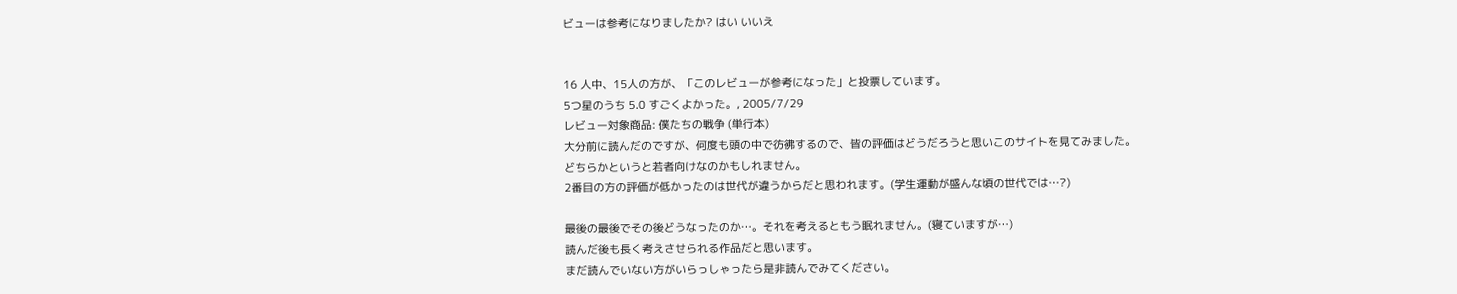ビューは参考になりましたか? はい いいえ


16 人中、15人の方が、「このレビューが参考になった」と投票しています。
5つ星のうち 5.0 すごくよかった。, 2005/7/29
レビュー対象商品: 僕たちの戦争 (単行本)
大分前に読んだのですが、何度も頭の中で彷彿するので、皆の評価はどうだろうと思いこのサイトを見てみました。
どちらかというと若者向けなのかもしれません。
2番目の方の評価が低かったのは世代が違うからだと思われます。(学生運動が盛んな頃の世代では…?)

最後の最後でその後どうなったのか…。それを考えるともう眠れません。(寝ていますが…)
読んだ後も長く考えさせられる作品だと思います。
まだ読んでいない方がいらっしゃったら是非読んでみてください。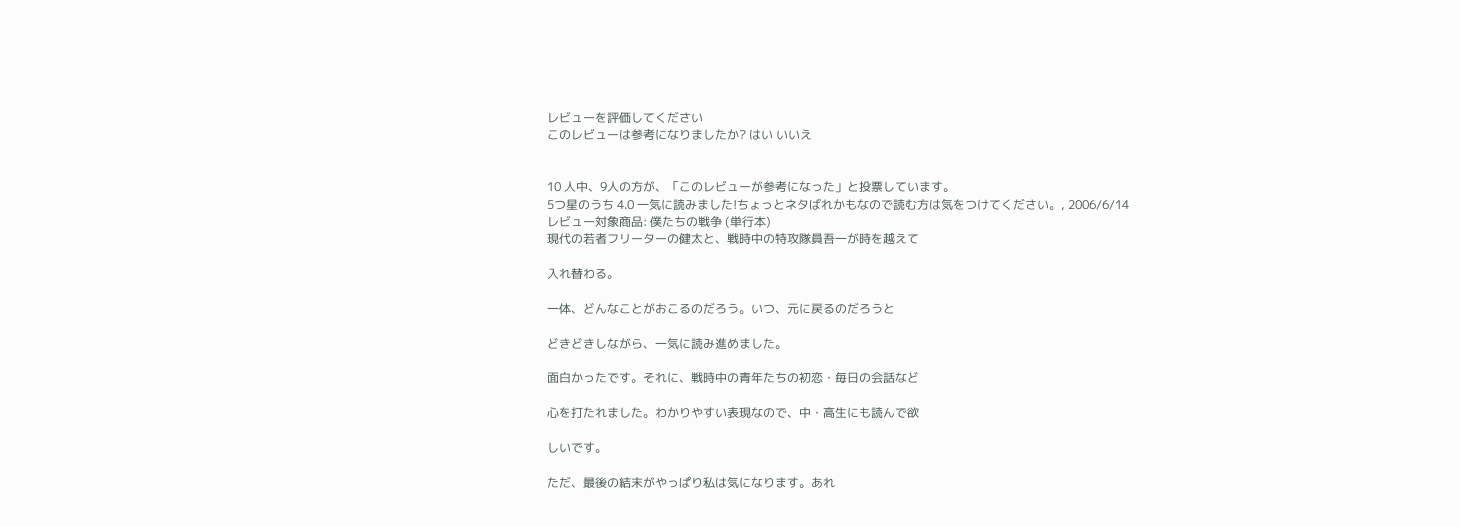レビューを評価してください
このレビューは参考になりましたか? はい いいえ


10 人中、9人の方が、「このレビューが参考になった」と投票しています。
5つ星のうち 4.0 一気に読みました!ちょっとネタばれかもなので読む方は気をつけてください。, 2006/6/14
レビュー対象商品: 僕たちの戦争 (単行本)
現代の若者フリーターの健太と、戦時中の特攻隊員吾一が時を越えて

入れ替わる。

一体、どんなことがおこるのだろう。いつ、元に戻るのだろうと

どきどきしながら、一気に読み進めました。

面白かったです。それに、戦時中の青年たちの初恋・毎日の会話など

心を打たれました。わかりやすい表現なので、中・高生にも読んで欲

しいです。

ただ、最後の結末がやっぱり私は気になります。あれ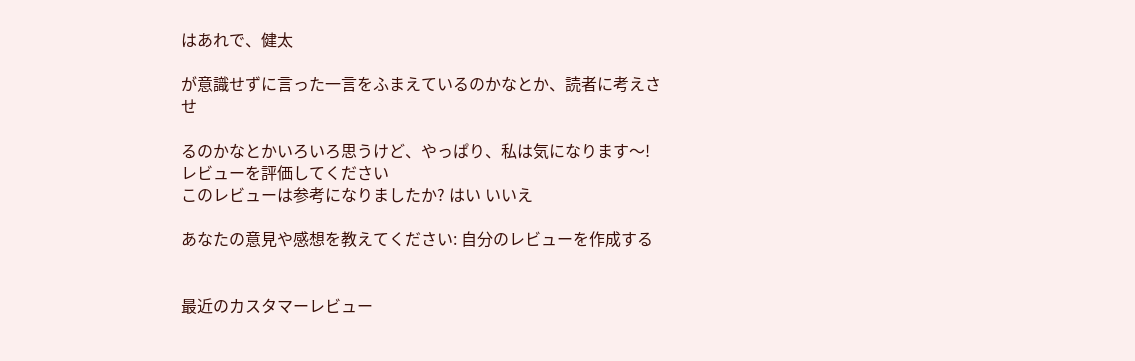はあれで、健太

が意識せずに言った一言をふまえているのかなとか、読者に考えさせ

るのかなとかいろいろ思うけど、やっぱり、私は気になります〜!
レビューを評価してください
このレビューは参考になりましたか? はい いいえ

あなたの意見や感想を教えてください: 自分のレビューを作成する


最近のカスタマーレビュー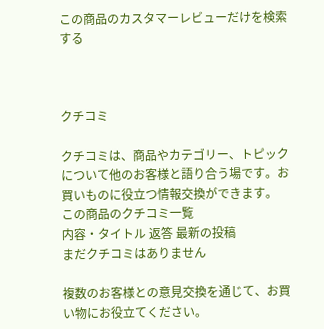この商品のカスタマーレビューだけを検索する



クチコミ

クチコミは、商品やカテゴリー、トピックについて他のお客様と語り合う場です。お買いものに役立つ情報交換ができます。
この商品のクチコミ一覧
内容・タイトル 返答 最新の投稿
まだクチコミはありません

複数のお客様との意見交換を通じて、お買い物にお役立てください。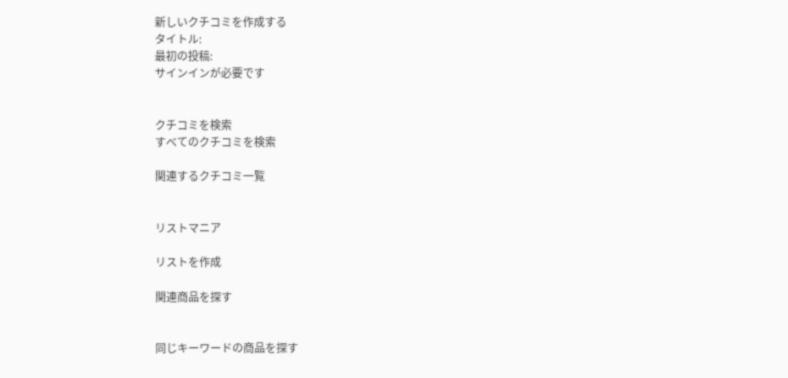新しいクチコミを作成する
タイトル:
最初の投稿:
サインインが必要です


クチコミを検索
すべてのクチコミを検索

関連するクチコミ一覧


リストマニア

リストを作成

関連商品を探す


同じキーワードの商品を探す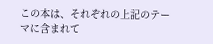この本は、それぞれの上記のテーマに含まれて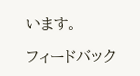います。

フィードバック